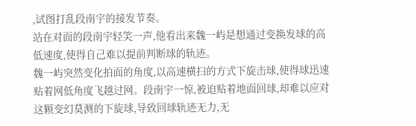,试图打乱段南宇的接发节奏。
站在对面的段南宇轻笑一声,他看出来魏一屿是想通过变换发球的高低速度,使得自己难以提前判断球的轨迹。
魏一屿突然变化拍面的角度,以高速横扫的方式下旋击球,使得球迅速贴着网低角度飞越过网。段南宇一惊,被迫贴着地面回球,却难以应对这颗变幻莫测的下旋球,导致回球轨迹无力,无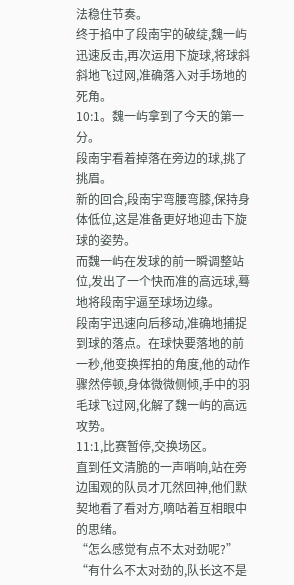法稳住节奏。
终于掐中了段南宇的破绽,魏一屿迅速反击,再次运用下旋球,将球斜斜地飞过网,准确落入对手场地的死角。
10:1。魏一屿拿到了今天的第一分。
段南宇看着掉落在旁边的球,挑了挑眉。
新的回合,段南宇弯腰弯膝,保持身体低位,这是准备更好地迎击下旋球的姿势。
而魏一屿在发球的前一瞬调整站位,发出了一个快而准的高远球,蓦地将段南宇逼至球场边缘。
段南宇迅速向后移动,准确地捕捉到球的落点。在球快要落地的前一秒,他变换挥拍的角度,他的动作骤然停顿,身体微微侧倾,手中的羽毛球飞过网,化解了魏一屿的高远攻势。
11:1,比赛暂停,交换场区。
直到任文清脆的一声哨响,站在旁边围观的队员才兀然回神,他们默契地看了看对方,嘀咕着互相眼中的思绪。
“怎么感觉有点不太对劲呢?”
“有什么不太对劲的,队长这不是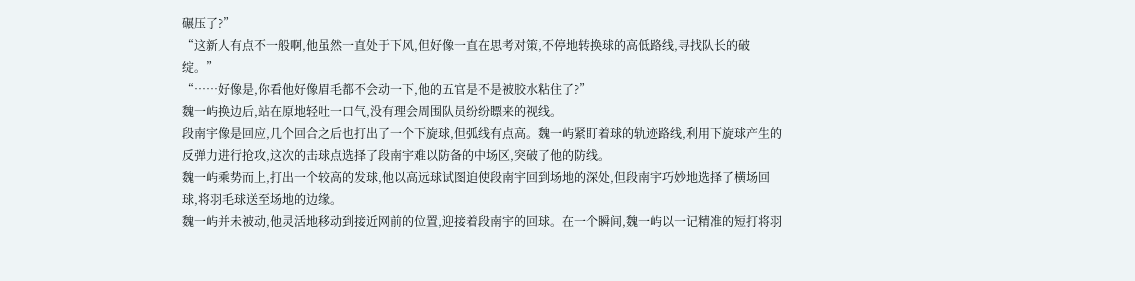碾压了?”
“这新人有点不一般啊,他虽然一直处于下风,但好像一直在思考对策,不停地转换球的高低路线,寻找队长的破绽。”
“……好像是,你看他好像眉毛都不会动一下,他的五官是不是被胶水粘住了?”
魏一屿换边后,站在原地轻吐一口气,没有理会周围队员纷纷瞟来的视线。
段南宇像是回应,几个回合之后也打出了一个下旋球,但弧线有点高。魏一屿紧盯着球的轨迹路线,利用下旋球产生的反弹力进行抢攻,这次的击球点选择了段南宇难以防备的中场区,突破了他的防线。
魏一屿乘势而上,打出一个较高的发球,他以高远球试图迫使段南宇回到场地的深处,但段南宇巧妙地选择了横场回球,将羽毛球送至场地的边缘。
魏一屿并未被动,他灵活地移动到接近网前的位置,迎接着段南宇的回球。在一个瞬间,魏一屿以一记精准的短打将羽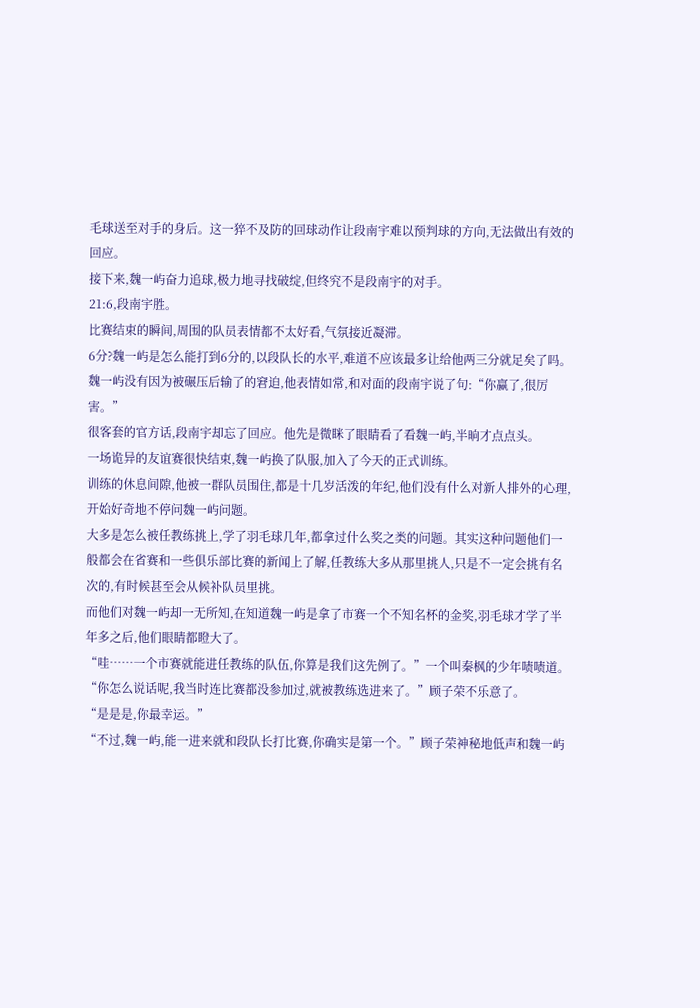毛球送至对手的身后。这一猝不及防的回球动作让段南宇难以预判球的方向,无法做出有效的回应。
接下来,魏一屿奋力追球,极力地寻找破绽,但终究不是段南宇的对手。
21:6,段南宇胜。
比赛结束的瞬间,周围的队员表情都不太好看,气氛接近凝滞。
6分?魏一屿是怎么能打到6分的,以段队长的水平,难道不应该最多让给他两三分就足矣了吗。
魏一屿没有因为被碾压后输了的窘迫,他表情如常,和对面的段南宇说了句:“你赢了,很厉害。”
很客套的官方话,段南宇却忘了回应。他先是微眯了眼睛看了看魏一屿,半晌才点点头。
一场诡异的友谊赛很快结束,魏一屿换了队服,加入了今天的正式训练。
训练的休息间隙,他被一群队员围住,都是十几岁活泼的年纪,他们没有什么对新人排外的心理,开始好奇地不停问魏一屿问题。
大多是怎么被任教练挑上,学了羽毛球几年,都拿过什么奖之类的问题。其实这种问题他们一般都会在省赛和一些俱乐部比赛的新闻上了解,任教练大多从那里挑人,只是不一定会挑有名次的,有时候甚至会从候补队员里挑。
而他们对魏一屿却一无所知,在知道魏一屿是拿了市赛一个不知名杯的金奖,羽毛球才学了半年多之后,他们眼睛都瞪大了。
“哇……一个市赛就能进任教练的队伍,你算是我们这先例了。”一个叫秦枫的少年啧啧道。
“你怎么说话呢,我当时连比赛都没参加过,就被教练选进来了。”顾子荣不乐意了。
“是是是,你最幸运。”
“不过,魏一屿,能一进来就和段队长打比赛,你确实是第一个。”顾子荣神秘地低声和魏一屿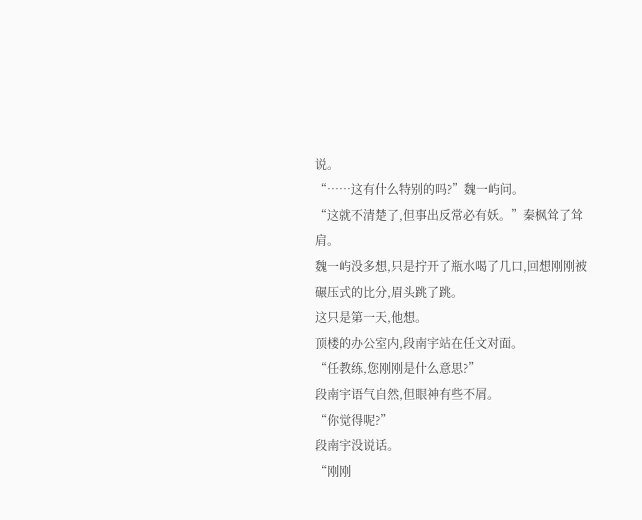说。
“……这有什么特别的吗?”魏一屿问。
“这就不清楚了,但事出反常必有妖。”秦枫耸了耸肩。
魏一屿没多想,只是拧开了瓶水喝了几口,回想刚刚被碾压式的比分,眉头跳了跳。
这只是第一天,他想。
顶楼的办公室内,段南宇站在任文对面。
“任教练,您刚刚是什么意思?”
段南宇语气自然,但眼神有些不屑。
“你觉得呢?”
段南宇没说话。
“刚刚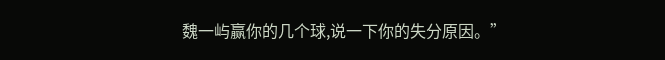魏一屿赢你的几个球,说一下你的失分原因。”